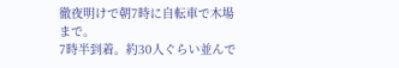徹夜明けで朝7時に自転車で木場まで。
7時半到着。約30人ぐらい並んで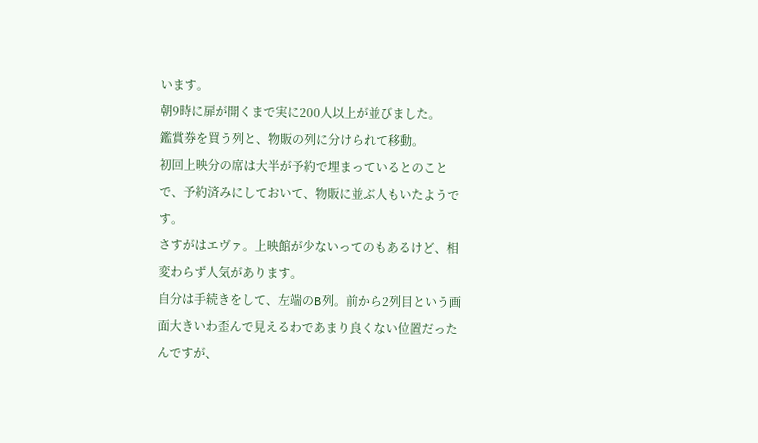います。
朝9時に扉が開くまで実に200人以上が並びました。
鑑賞券を買う列と、物販の列に分けられて移動。
初回上映分の席は大半が予約で埋まっているとのことで、予約済みにしておいて、物販に並ぶ人もいたようです。
さすがはエヴァ。上映館が少ないってのもあるけど、相変わらず人気があります。
自分は手続きをして、左端のB列。前から2列目という画面大きいわ歪んで見えるわであまり良くない位置だったんですが、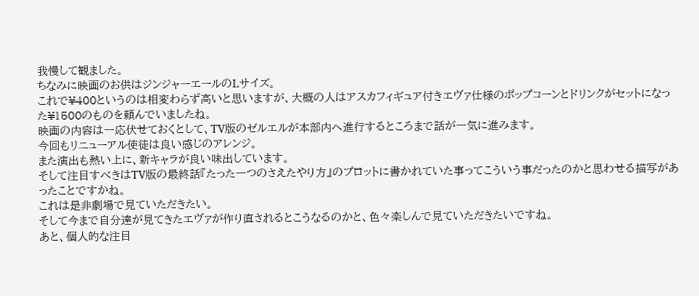我慢して観ました。
ちなみに映画のお供はジンジャーエールのLサイズ。
これで¥400というのは相変わらず高いと思いますが、大概の人はアスカフィギュア付きエヴァ仕様のポップコーンとドリンクがセットになった¥1500のものを頼んでいましたね。
映画の内容は一応伏せておくとして、TV版のゼルエルが本部内へ進行するところまで話が一気に進みます。
今回もリニューアル使徒は良い感じのアレンジ。
また演出も熱い上に、新キャラが良い味出しています。
そして注目すべきはTV版の最終話『たった一つのさえたやり方』のプロットに書かれていた事ってこういう事だったのかと思わせる描写があったことですかね。
これは是非劇場で見ていただきたい。
そして今まで自分達が見てきたエヴァが作り直されるとこうなるのかと、色々楽しんで見ていただきたいですね。
あと、個人的な注目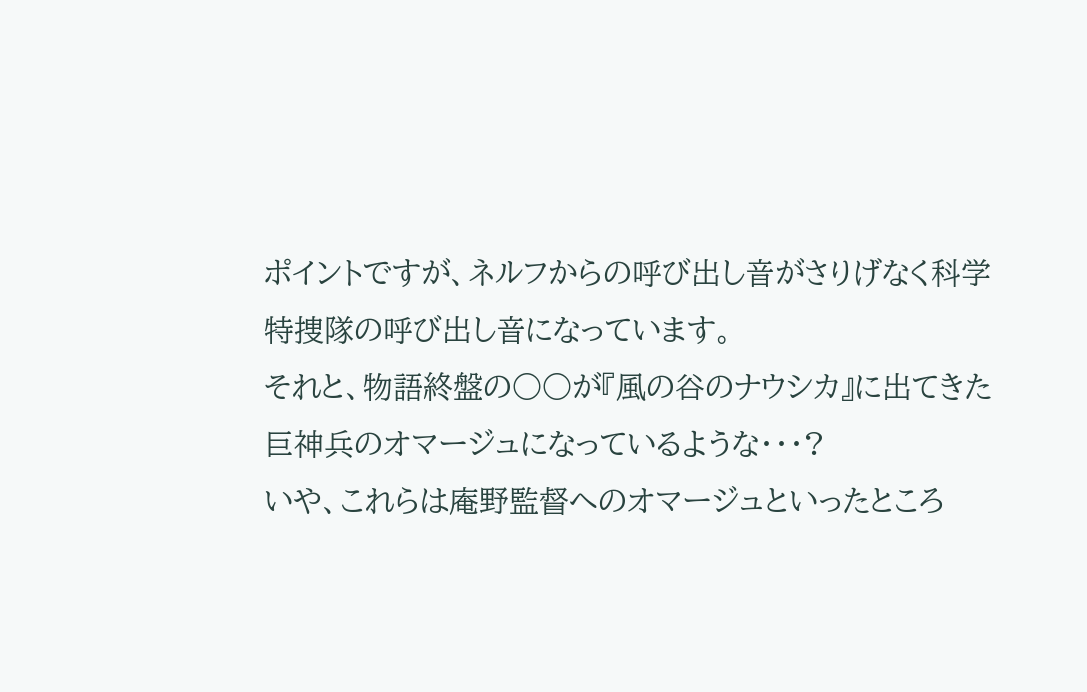ポイントですが、ネルフからの呼び出し音がさりげなく科学特捜隊の呼び出し音になっています。
それと、物語終盤の○○が『風の谷のナウシカ』に出てきた巨神兵のオマージュになっているような・・・?
いや、これらは庵野監督へのオマージュといったところ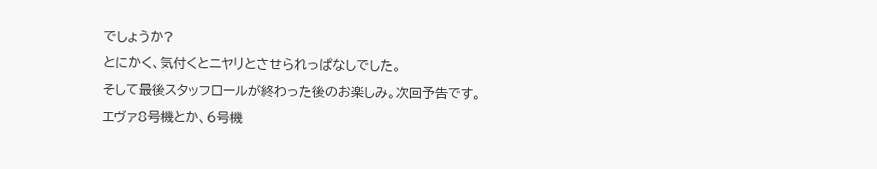でしょうか?
とにかく、気付くとニヤリとさせられっぱなしでした。
そして最後スタッフロールが終わった後のお楽しみ。次回予告です。
エヴァ8号機とか、6号機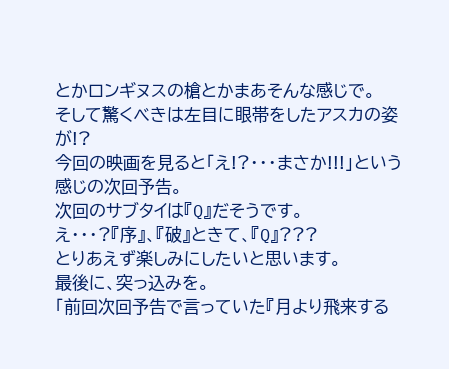とかロンギヌスの槍とかまあそんな感じで。
そして驚くべきは左目に眼帯をしたアスカの姿が!?
今回の映画を見ると「え!?・・・まさか!!!」という感じの次回予告。
次回のサブタイは『Q』だそうです。
え・・・?『序』、『破』ときて、『Q』???
とりあえず楽しみにしたいと思います。
最後に、突っ込みを。
「前回次回予告で言っていた『月より飛来する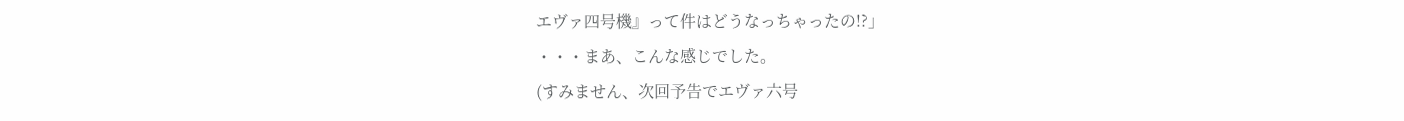エヴァ四号機』って件はどうなっちゃったの!?」
・・・まあ、こんな感じでした。
(すみません、次回予告でエヴァ六号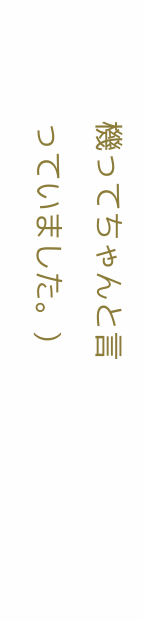機ってちゃんと言っていました。)